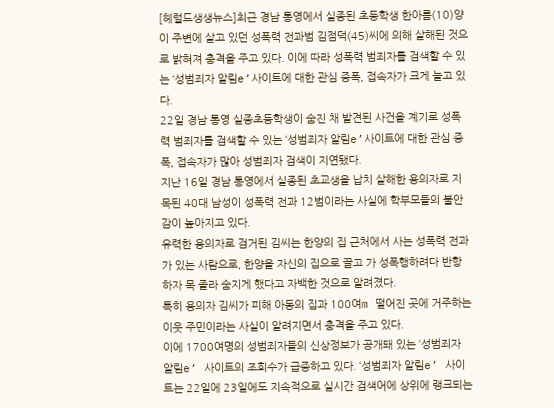[헤럴드생생뉴스]최근 경남 통영에서 실종된 초등학생 한아름(10)양이 주변에 살고 있던 성폭력 전과범 김점덕(45)씨에 의해 살해된 것으로 밝혀져 충격을 주고 있다. 이에 따라 성폭력 범죄자를 검색할 수 있는 ‘성범죄자 알림e’사이트에 대한 관심 증폭, 접속자가 크게 늘고 있다.
22일 경남 통영 실종초등학생이 숨진 채 발견된 사건을 계기로 성폭력 범죄자를 검색할 수 있는 ‘성범죄자 알림e’사이트에 대한 관심 증폭, 접속자가 많아 성범죄자 검색이 지연됐다.
지난 16일 경남 통영에서 실종된 초교생을 납치 살해한 용의자로 지목된 40대 남성이 성폭력 전과 12범이라는 사실에 학부모들의 불안감이 높아지고 있다.
유력한 용의자로 검거된 김씨는 한양의 집 근처에서 사는 성폭력 전과가 있는 사람으로, 한양을 자신의 집으로 끌고 가 성폭행하려다 반항하자 목 졸라 숨지게 했다고 자백한 것으로 알려졌다.
특히 용의자 김씨가 피해 아동의 집과 100여m 떨어진 곳에 거주하는 이웃 주민이라는 사실이 알려지면서 충격을 주고 있다.
이에 1700여명의 성범죄자들의 신상정보가 공개돼 있는 ‘성범죄자 알림e’ 사이트의 조회수가 급증하고 있다. ‘성범죄자 알림e’ 사이트는 22일에 23일에도 지속적으로 실시간 검색어에 상위에 랭크되는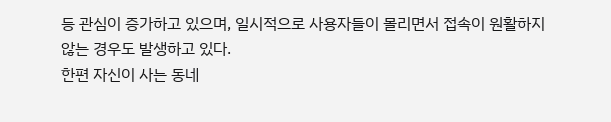등 관심이 증가하고 있으며, 일시적으로 사용자들이 몰리면서 접속이 원활하지 않는 경우도 발생하고 있다.
한편 자신이 사는 동네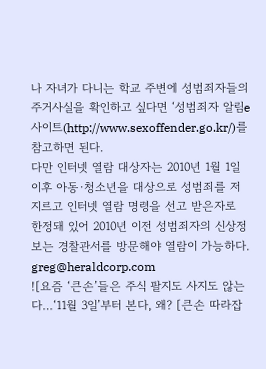나 자녀가 다니는 학교 주변에 성범죄자들의 주거사실을 확인하고 싶다면 ‘성범죄자 알림e 사이트(http://www.sexoffender.go.kr/)를 참고하면 된다.
다만 인터넷 열람 대상자는 2010년 1월 1일 이후 아동·청소년을 대상으로 성범죄를 저지르고 인터넷 열람 명령을 선고 받은자로 한정돼 있어 2010년 이전 성범죄자의 신상정보는 경찰관서를 방문해야 열람이 가능하다.
greg@heraldcorp.com
![요즘 ‘큰손’들은 주식 팔지도 사지도 않는다…‘11월 3일’부터 본다, 왜? [큰손 따라잡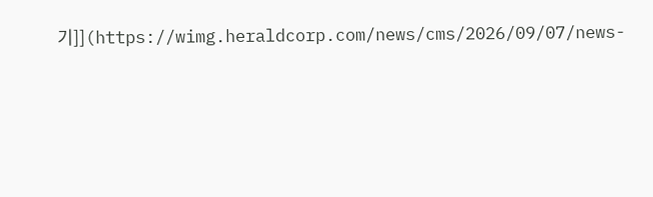기]](https://wimg.heraldcorp.com/news/cms/2026/09/07/news-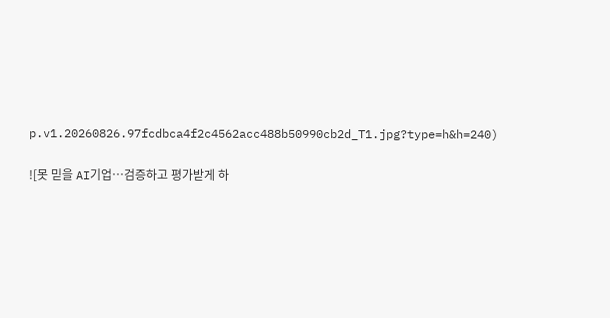p.v1.20260826.97fcdbca4f2c4562acc488b50990cb2d_T1.jpg?type=h&h=240)

![못 믿을 AI기업…검증하고 평가받게 하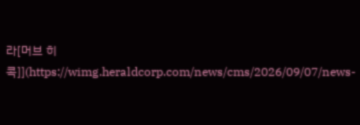라[머브 히콕]](https://wimg.heraldcorp.com/news/cms/2026/09/07/news-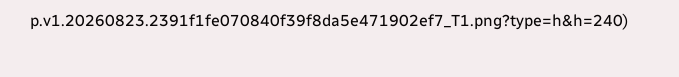p.v1.20260823.2391f1fe070840f39f8da5e471902ef7_T1.png?type=h&h=240)